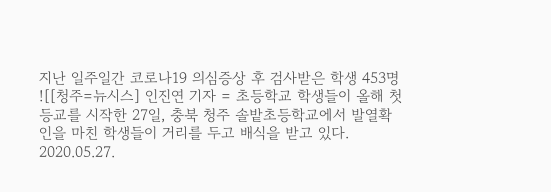지난 일주일간 코로나19 의심증상 후 검사받은 학생 453명
![[청주=뉴시스] 인진연 기자 = 초등학교 학생들이 올해 첫 등교를 시작한 27일, 충북 청주 솔밭초등학교에서 발열확인을 마친 학생들이 거리를 두고 배식을 받고 있다. 2020.05.27.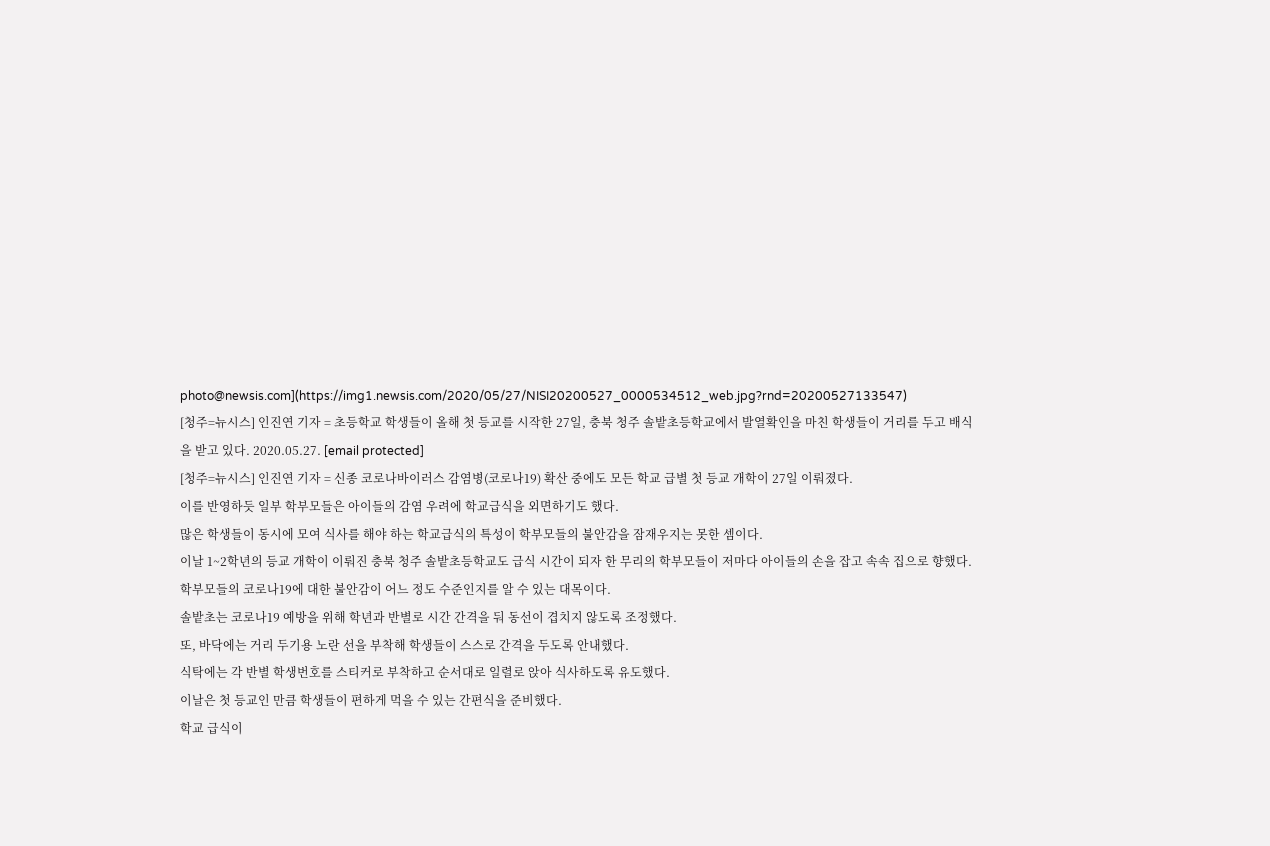photo@newsis.com](https://img1.newsis.com/2020/05/27/NISI20200527_0000534512_web.jpg?rnd=20200527133547)
[청주=뉴시스] 인진연 기자 = 초등학교 학생들이 올해 첫 등교를 시작한 27일, 충북 청주 솔밭초등학교에서 발열확인을 마친 학생들이 거리를 두고 배식을 받고 있다. 2020.05.27. [email protected]
[청주=뉴시스] 인진연 기자 = 신종 코로나바이러스 감염병(코로나19) 확산 중에도 모든 학교 급별 첫 등교 개학이 27일 이뤄졌다.
이를 반영하듯 일부 학부모들은 아이들의 감염 우려에 학교급식을 외면하기도 했다.
많은 학생들이 동시에 모여 식사를 해야 하는 학교급식의 특성이 학부모들의 불안감을 잠재우지는 못한 셈이다.
이날 1~2학년의 등교 개학이 이뤄진 충북 청주 솔밭초등학교도 급식 시간이 되자 한 무리의 학부모들이 저마다 아이들의 손을 잡고 속속 집으로 향했다.
학부모들의 코로나19에 대한 불안감이 어느 정도 수준인지를 알 수 있는 대목이다.
솔밭초는 코로나19 예방을 위해 학년과 반별로 시간 간격을 둬 동선이 겹치지 않도록 조정했다.
또, 바닥에는 거리 두기용 노란 선을 부착해 학생들이 스스로 간격을 두도록 안내했다.
식탁에는 각 반별 학생번호를 스티커로 부착하고 순서대로 일렬로 앉아 식사하도록 유도했다.
이날은 첫 등교인 만큼 학생들이 편하게 먹을 수 있는 간편식을 준비했다.
학교 급식이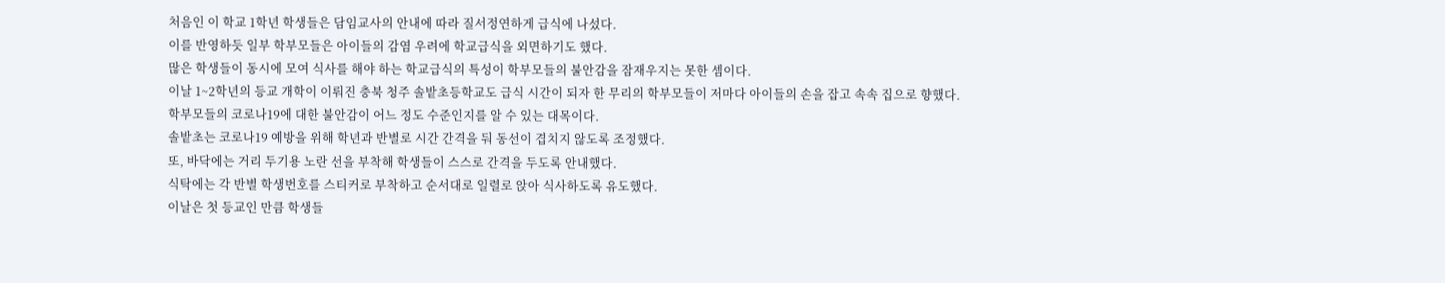처음인 이 학교 1학년 학생들은 담임교사의 안내에 따라 질서정연하게 급식에 나섰다.
이를 반영하듯 일부 학부모들은 아이들의 감염 우려에 학교급식을 외면하기도 했다.
많은 학생들이 동시에 모여 식사를 해야 하는 학교급식의 특성이 학부모들의 불안감을 잠재우지는 못한 셈이다.
이날 1~2학년의 등교 개학이 이뤄진 충북 청주 솔밭초등학교도 급식 시간이 되자 한 무리의 학부모들이 저마다 아이들의 손을 잡고 속속 집으로 향했다.
학부모들의 코로나19에 대한 불안감이 어느 정도 수준인지를 알 수 있는 대목이다.
솔밭초는 코로나19 예방을 위해 학년과 반별로 시간 간격을 둬 동선이 겹치지 않도록 조정했다.
또, 바닥에는 거리 두기용 노란 선을 부착해 학생들이 스스로 간격을 두도록 안내했다.
식탁에는 각 반별 학생번호를 스티커로 부착하고 순서대로 일렬로 앉아 식사하도록 유도했다.
이날은 첫 등교인 만큼 학생들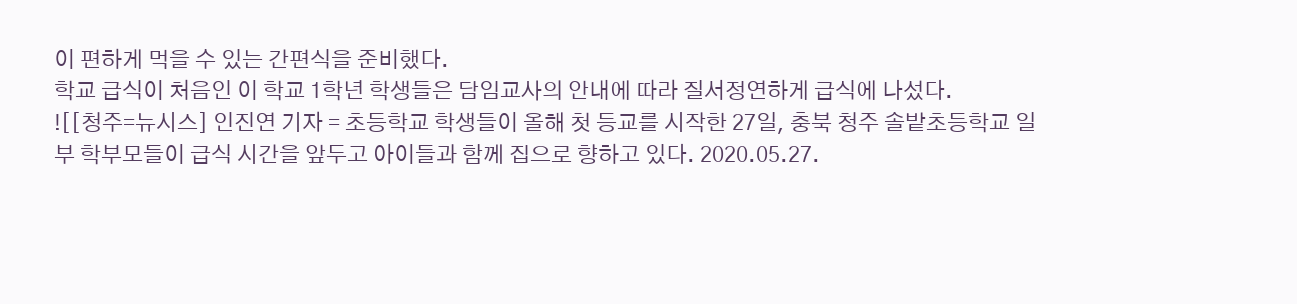이 편하게 먹을 수 있는 간편식을 준비했다.
학교 급식이 처음인 이 학교 1학년 학생들은 담임교사의 안내에 따라 질서정연하게 급식에 나섰다.
![[청주=뉴시스] 인진연 기자 = 초등학교 학생들이 올해 첫 등교를 시작한 27일, 충북 청주 솔밭초등학교 일부 학부모들이 급식 시간을 앞두고 아이들과 함께 집으로 향하고 있다. 2020.05.27.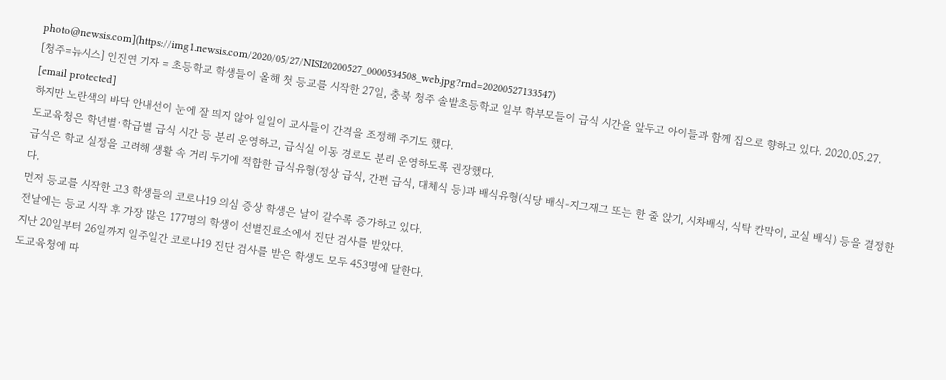photo@newsis.com](https://img1.newsis.com/2020/05/27/NISI20200527_0000534508_web.jpg?rnd=20200527133547)
[청주=뉴시스] 인진연 기자 = 초등학교 학생들이 올해 첫 등교를 시작한 27일, 충북 청주 솔밭초등학교 일부 학부모들이 급식 시간을 앞두고 아이들과 함께 집으로 향하고 있다. 2020.05.27. [email protected]
하지만 노란색의 바닥 안내선이 눈에 잘 띄지 않아 일일이 교사들이 간격을 조정해 주기도 했다.
도교육청은 학년별·학급별 급식 시간 등 분리 운영하고, 급식실 이동 경로도 분리 운영하도록 권장했다.
급식은 학교 실정을 고려해 생활 속 거리 두기에 적합한 급식유형(정상 급식, 간편 급식, 대체식 등)과 배식유형(식당 배식-지그재그 또는 한 줄 앉기, 시차배식, 식탁 칸막이, 교실 배식) 등을 결정한다.
먼저 등교를 시작한 고3 학생들의 코로나19 의심 증상 학생은 날이 갈수록 증가하고 있다.
전날에는 등교 시작 후 가장 많은 177명의 학생이 선별진료소에서 진단 검사를 받았다.
지난 20일부터 26일까지 일주일간 코로나19 진단 검사를 받은 학생도 모두 453명에 달한다.
도교육청에 따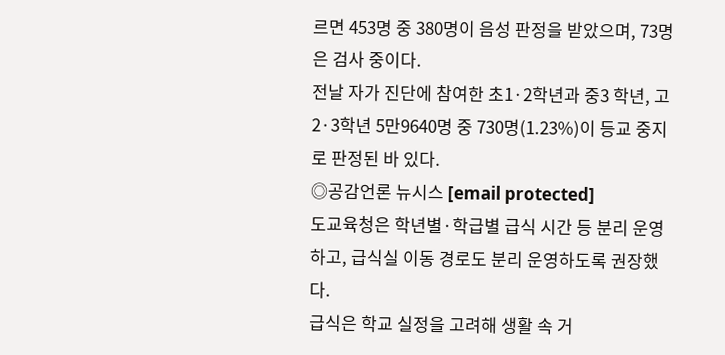르면 453명 중 380명이 음성 판정을 받았으며, 73명은 검사 중이다.
전날 자가 진단에 참여한 초1·2학년과 중3 학년, 고2·3학년 5만9640명 중 730명(1.23%)이 등교 중지로 판정된 바 있다.
◎공감언론 뉴시스 [email protected]
도교육청은 학년별·학급별 급식 시간 등 분리 운영하고, 급식실 이동 경로도 분리 운영하도록 권장했다.
급식은 학교 실정을 고려해 생활 속 거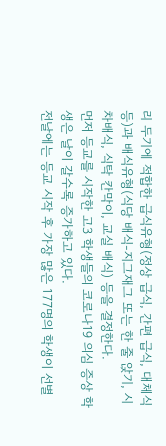리 두기에 적합한 급식유형(정상 급식, 간편 급식, 대체식 등)과 배식유형(식당 배식-지그재그 또는 한 줄 앉기, 시차배식, 식탁 칸막이, 교실 배식) 등을 결정한다.
먼저 등교를 시작한 고3 학생들의 코로나19 의심 증상 학생은 날이 갈수록 증가하고 있다.
전날에는 등교 시작 후 가장 많은 177명의 학생이 선별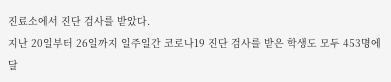진료소에서 진단 검사를 받았다.
지난 20일부터 26일까지 일주일간 코로나19 진단 검사를 받은 학생도 모두 453명에 달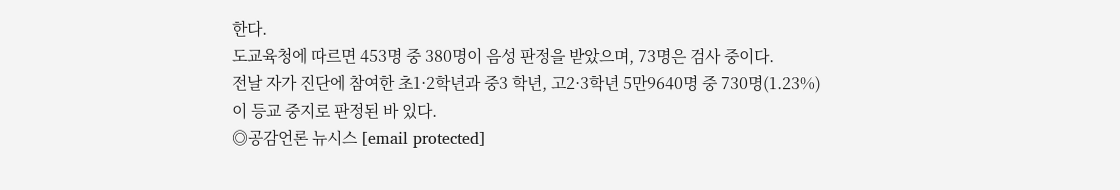한다.
도교육청에 따르면 453명 중 380명이 음성 판정을 받았으며, 73명은 검사 중이다.
전날 자가 진단에 참여한 초1·2학년과 중3 학년, 고2·3학년 5만9640명 중 730명(1.23%)이 등교 중지로 판정된 바 있다.
◎공감언론 뉴시스 [email protected]